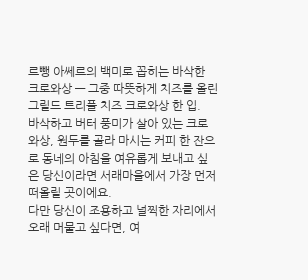르뺑 아쎄르의 백미로 꼽히는 바삭한 크로와상 — 그중 따뜻하게 치즈를 올린 그릴드 트리플 치즈 크로와상 한 입.
바삭하고 버터 풍미가 살아 있는 크로와상, 원두를 골라 마시는 커피 한 잔으로 동네의 아침을 여유롭게 보내고 싶은 당신이라면 서래마을에서 가장 먼저 떠올릴 곳이에요.
다만 당신이 조용하고 널찍한 자리에서 오래 머물고 싶다면, 여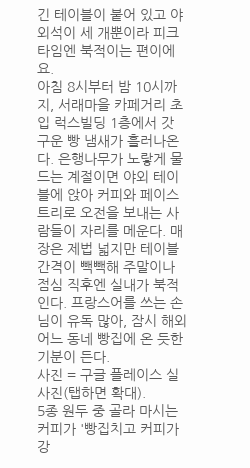긴 테이블이 붙어 있고 야외석이 세 개뿐이라 피크 타임엔 북적이는 편이에요.
아침 8시부터 밤 10시까지, 서래마을 카페거리 초입 럭스빌딩 1층에서 갓 구운 빵 냄새가 흘러나온다. 은행나무가 노랗게 물드는 계절이면 야외 테이블에 앉아 커피와 페이스트리로 오전을 보내는 사람들이 자리를 메운다. 매장은 제법 넓지만 테이블 간격이 빽빽해 주말이나 점심 직후엔 실내가 북적인다. 프랑스어를 쓰는 손님이 유독 많아, 잠시 해외 어느 동네 빵집에 온 듯한 기분이 든다.
사진 = 구글 플레이스 실사진(탭하면 확대).
5종 원두 중 골라 마시는 커피가 '빵집치고 커피가 강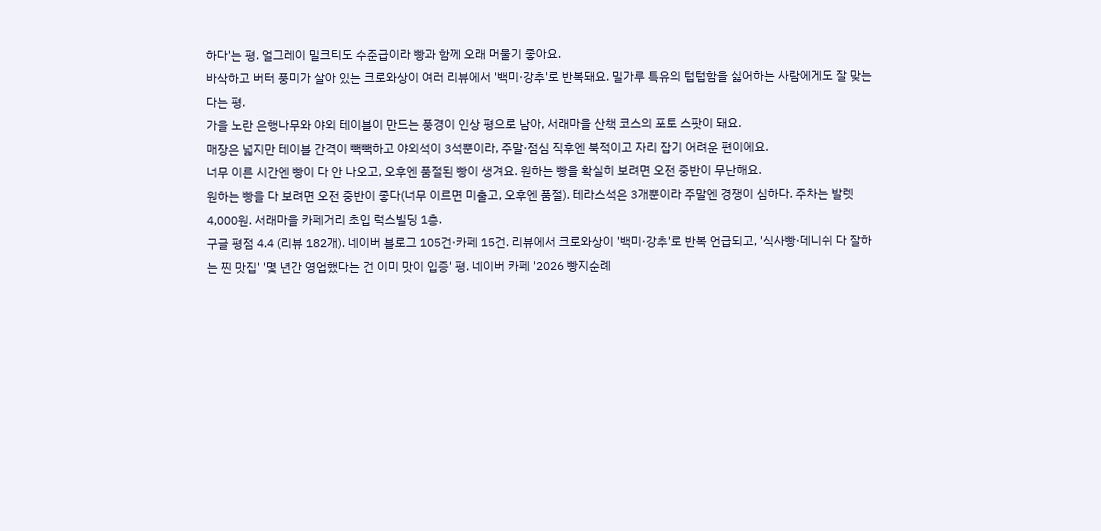하다'는 평. 얼그레이 밀크티도 수준급이라 빵과 함께 오래 머물기 좋아요.
바삭하고 버터 풍미가 살아 있는 크로와상이 여러 리뷰에서 '백미·강추'로 반복돼요. 밀가루 특유의 텁텁함을 싫어하는 사람에게도 잘 맞는다는 평.
가을 노란 은행나무와 야외 테이블이 만드는 풍경이 인상 평으로 남아, 서래마을 산책 코스의 포토 스팟이 돼요.
매장은 넓지만 테이블 간격이 빽빽하고 야외석이 3석뿐이라, 주말·점심 직후엔 북적이고 자리 잡기 어려운 편이에요.
너무 이른 시간엔 빵이 다 안 나오고, 오후엔 품절된 빵이 생겨요. 원하는 빵을 확실히 보려면 오전 중반이 무난해요.
원하는 빵을 다 보려면 오전 중반이 좋다(너무 이르면 미출고, 오후엔 품절). 테라스석은 3개뿐이라 주말엔 경쟁이 심하다. 주차는 발렛 4,000원. 서래마을 카페거리 초입 럭스빌딩 1층.
구글 평점 4.4 (리뷰 182개). 네이버 블로그 105건·카페 15건. 리뷰에서 크로와상이 '백미·강추'로 반복 언급되고, '식사빵·데니쉬 다 잘하는 찐 맛집' '몇 년간 영업했다는 건 이미 맛이 입증' 평. 네이버 카페 '2026 빵지순례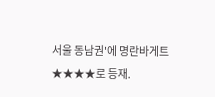서울 동남권'에 명란바게트 ★★★★로 등재.